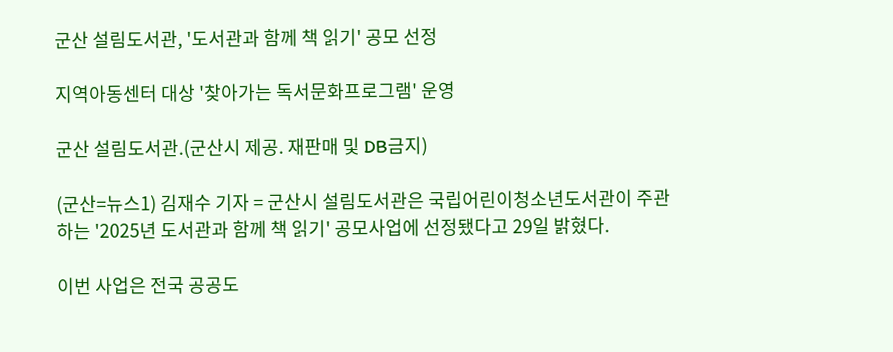군산 설림도서관, '도서관과 함께 책 읽기' 공모 선정

지역아동센터 대상 '찾아가는 독서문화프로그램' 운영

군산 설림도서관.(군산시 제공. 재판매 및 DB금지)

(군산=뉴스1) 김재수 기자 = 군산시 설림도서관은 국립어린이청소년도서관이 주관하는 '2025년 도서관과 함께 책 읽기' 공모사업에 선정됐다고 29일 밝혔다.

이번 사업은 전국 공공도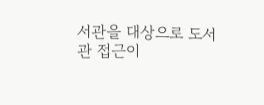서관을 대상으로 도서관 접근이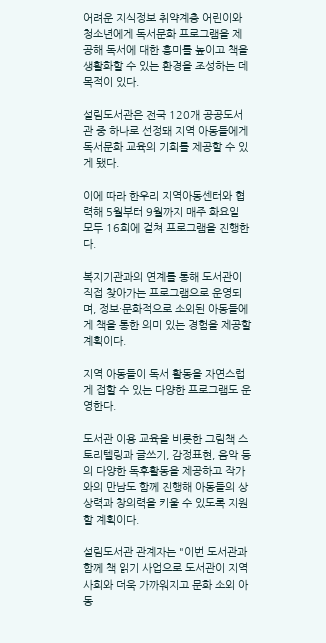어려운 지식정보 취약계층 어린이와 청소년에게 독서문화 프로그램을 제공해 독서에 대한 흥미를 높이고 책을 생활화할 수 있는 환경을 조성하는 데 목적이 있다.

설림도서관은 전국 120개 공공도서관 중 하나로 선정돼 지역 아동들에게 독서문화 교육의 기회를 제공할 수 있게 됐다.

이에 따라 한우리 지역아동센터와 협력해 5월부터 9월까지 매주 화요일 모두 16회에 걸쳐 프로그램을 진행한다.

복지기관과의 연계를 통해 도서관이 직접 찾아가는 프로그램으로 운영되며, 정보·문화적으로 소외된 아동들에게 책을 통한 의미 있는 경험을 제공할 계획이다.

지역 아동들이 독서 활동을 자연스럽게 접할 수 있는 다양한 프로그램도 운영한다.

도서관 이용 교육을 비롯한 그림책 스토리텔링과 글쓰기, 감정표현, 음악 등의 다양한 독후활동을 제공하고 작가와의 만남도 함께 진행해 아동들의 상상력과 창의력을 키울 수 있도록 지원할 계획이다.

설림도서관 관계자는 "이번 도서관과 함께 책 읽기 사업으로 도서관이 지역사회와 더욱 가까워지고 문화 소외 아동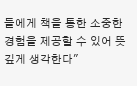들에게 책을 통한 소중한 경험을 제공할 수 있어 뜻깊게 생각한다"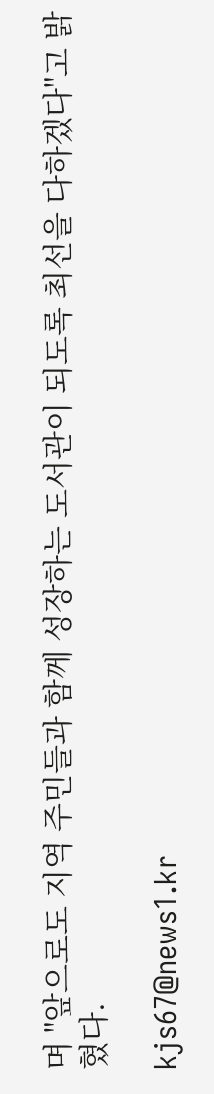며 "앞으로도 지역 주민들과 함께 성장하는 도서관이 되도록 최선을 다하겠다"고 밝혔다.

kjs67@news1.kr